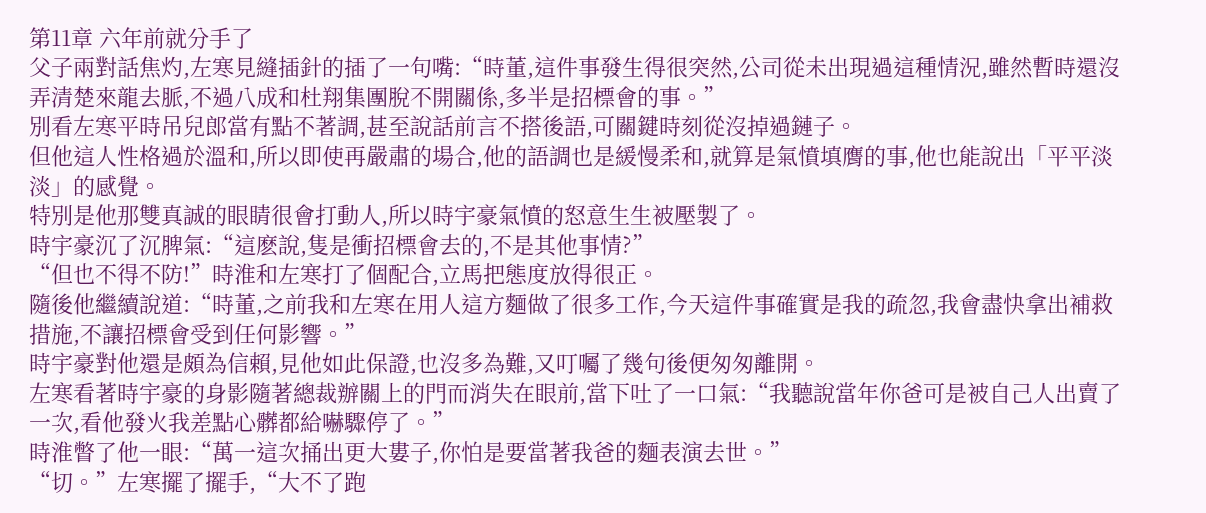第11章 六年前就分手了
父子兩對話焦灼,左寒見縫插針的插了一句嘴:“時董,這件事發生得很突然,公司從未出現過這種情況,雖然暫時還沒弄清楚來龍去脈,不過八成和杜翔集團脫不開關係,多半是招標會的事。”
別看左寒平時吊兒郎當有點不著調,甚至說話前言不搭後語,可關鍵時刻從沒掉過鏈子。
但他這人性格過於溫和,所以即使再嚴肅的場合,他的語調也是緩慢柔和,就算是氣憤填膺的事,他也能說出「平平淡淡」的感覺。
特別是他那雙真誠的眼睛很會打動人,所以時宇豪氣憤的怒意生生被壓製了。
時宇豪沉了沉脾氣:“這麽說,隻是衝招標會去的,不是其他事情?”
“但也不得不防!”時淮和左寒打了個配合,立馬把態度放得很正。
隨後他繼續說道:“時董,之前我和左寒在用人這方麵做了很多工作,今天這件事確實是我的疏忽,我會盡快拿出補救措施,不讓招標會受到任何影響。”
時宇豪對他還是頗為信賴,見他如此保證,也沒多為難,又叮囑了幾句後便匆匆離開。
左寒看著時宇豪的身影隨著總裁辦關上的門而消失在眼前,當下吐了一口氣:“我聽說當年你爸可是被自己人出賣了一次,看他發火我差點心髒都給嚇驟停了。”
時淮瞥了他一眼:“萬一這次捅出更大婁子,你怕是要當著我爸的麵表演去世。”
“切。”左寒擺了擺手,“大不了跑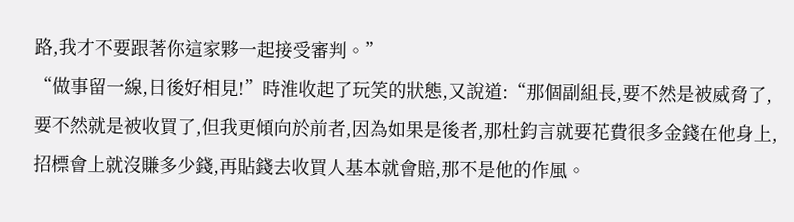路,我才不要跟著你這家夥一起接受審判。”
“做事留一線,日後好相見!”時淮收起了玩笑的狀態,又說道:“那個副組長,要不然是被威脅了,要不然就是被收買了,但我更傾向於前者,因為如果是後者,那杜鈞言就要花費很多金錢在他身上,招標會上就沒賺多少錢,再貼錢去收買人基本就會賠,那不是他的作風。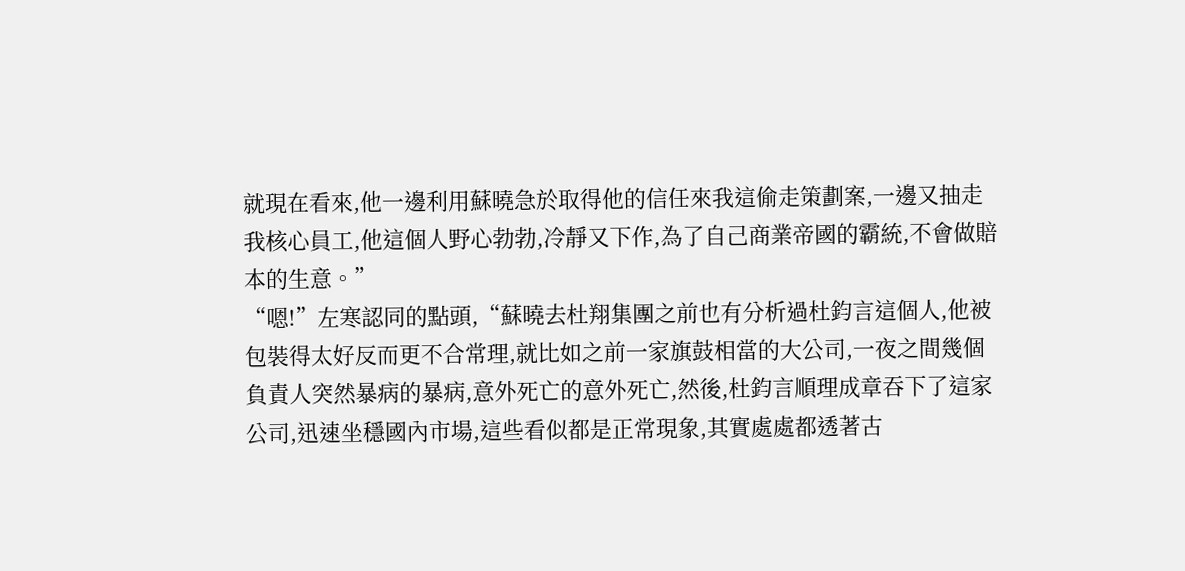就現在看來,他一邊利用蘇曉急於取得他的信任來我這偷走策劃案,一邊又抽走我核心員工,他這個人野心勃勃,冷靜又下作,為了自己商業帝國的霸統,不會做賠本的生意。”
“嗯!”左寒認同的點頭,“蘇曉去杜翔集團之前也有分析過杜鈞言這個人,他被包裝得太好反而更不合常理,就比如之前一家旗鼓相當的大公司,一夜之間幾個負責人突然暴病的暴病,意外死亡的意外死亡,然後,杜鈞言順理成章吞下了這家公司,迅速坐穩國內市場,這些看似都是正常現象,其實處處都透著古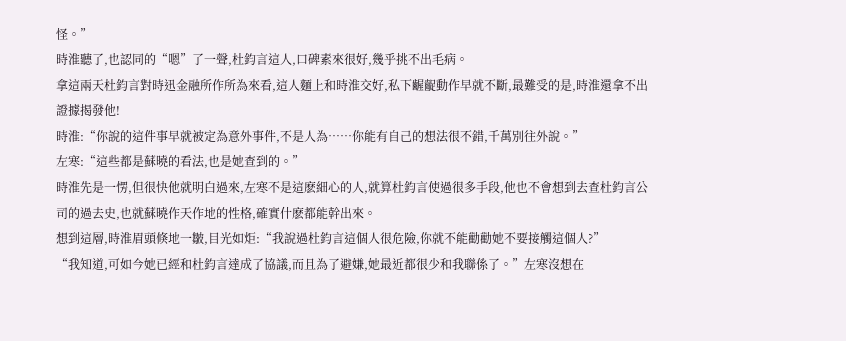怪。”
時淮聽了,也認同的“嗯”了一聲,杜鈞言這人,口碑素來很好,幾乎挑不出毛病。
拿這兩天杜鈞言對時迅金融所作所為來看,這人麵上和時淮交好,私下齷齪動作早就不斷,最難受的是,時淮還拿不出證據揭發他!
時淮:“你說的這件事早就被定為意外事件,不是人為……你能有自己的想法很不錯,千萬別往外說。”
左寒:“這些都是蘇曉的看法,也是她查到的。”
時淮先是一愣,但很快他就明白過來,左寒不是這麽細心的人,就算杜鈞言使過很多手段,他也不會想到去查杜鈞言公司的過去史,也就蘇曉作天作地的性格,確實什麽都能幹出來。
想到這層,時淮眉頭倏地一皺,目光如炬:“我說過杜鈞言這個人很危險,你就不能勸勸她不要接觸這個人?”
“我知道,可如今她已經和杜鈞言達成了協議,而且為了避嫌,她最近都很少和我聯係了。”左寒沒想在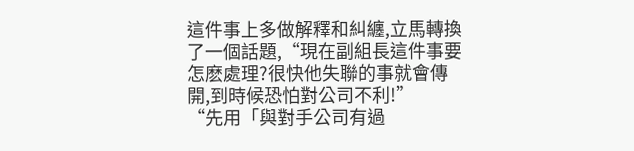這件事上多做解釋和糾纏,立馬轉換了一個話題,“現在副組長這件事要怎麽處理?很快他失聯的事就會傳開,到時候恐怕對公司不利!”
“先用「與對手公司有過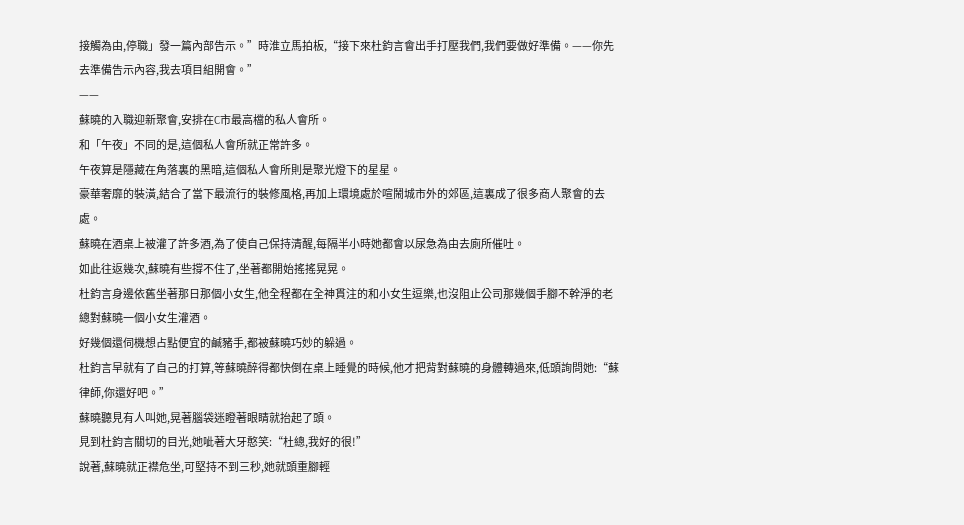接觸為由,停職」發一篇內部告示。”時淮立馬拍板,“接下來杜鈞言會出手打壓我們,我們要做好準備。——你先去準備告示內容,我去項目組開會。”
——
蘇曉的入職迎新聚會,安排在C市最高檔的私人會所。
和「午夜」不同的是,這個私人會所就正常許多。
午夜算是隱藏在角落裏的黑暗,這個私人會所則是聚光燈下的星星。
豪華奢靡的裝潢,結合了當下最流行的裝修風格,再加上環境處於喧鬧城市外的郊區,這裏成了很多商人聚會的去處。
蘇曉在酒桌上被灌了許多酒,為了使自己保持清醒,每隔半小時她都會以尿急為由去廁所催吐。
如此往返幾次,蘇曉有些撐不住了,坐著都開始搖搖晃晃。
杜鈞言身邊依舊坐著那日那個小女生,他全程都在全神貫注的和小女生逗樂,也沒阻止公司那幾個手腳不幹淨的老總對蘇曉一個小女生灌酒。
好幾個還伺機想占點便宜的鹹豬手,都被蘇曉巧妙的躲過。
杜鈞言早就有了自己的打算,等蘇曉醉得都快倒在桌上睡覺的時候,他才把背對蘇曉的身體轉過來,低頭詢問她:“蘇律師,你還好吧。”
蘇曉聽見有人叫她,晃著腦袋迷瞪著眼睛就抬起了頭。
見到杜鈞言關切的目光,她呲著大牙憨笑:“杜總,我好的很!”
說著,蘇曉就正襟危坐,可堅持不到三秒,她就頭重腳輕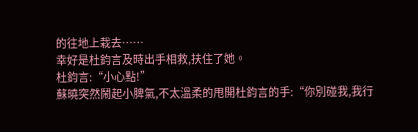的往地上栽去……
幸好是杜鈞言及時出手相救,扶住了她。
杜鈞言:“小心點!”
蘇曉突然鬧起小脾氣,不太溫柔的甩開杜鈞言的手:“你別碰我,我行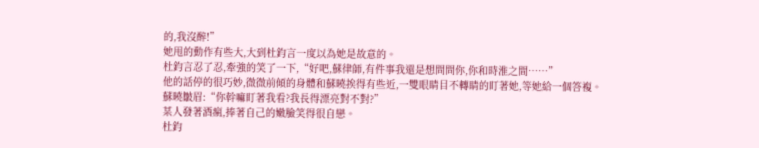的,我沒醉!”
她甩的動作有些大,大到杜鈞言一度以為她是故意的。
杜鈞言忍了忍,牽強的笑了一下,“好吧,蘇律師,有件事我還是想問問你,你和時淮之間……”
他的話停的很巧妙,微微前傾的身體和蘇曉挨得有些近,一雙眼睛目不轉睛的盯著她,等她給一個答複。
蘇曉皺眉:“你幹嘛盯著我看?我長得漂亮對不對?”
某人發著酒瘋,捧著自己的嫩臉笑得很自戀。
杜鈞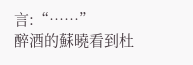言:“……”
醉酒的蘇曉看到杜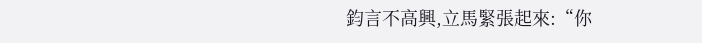鈞言不高興,立馬緊張起來:“你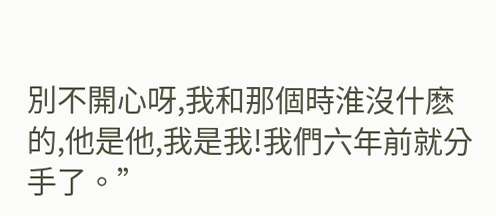別不開心呀,我和那個時淮沒什麽的,他是他,我是我!我們六年前就分手了。”